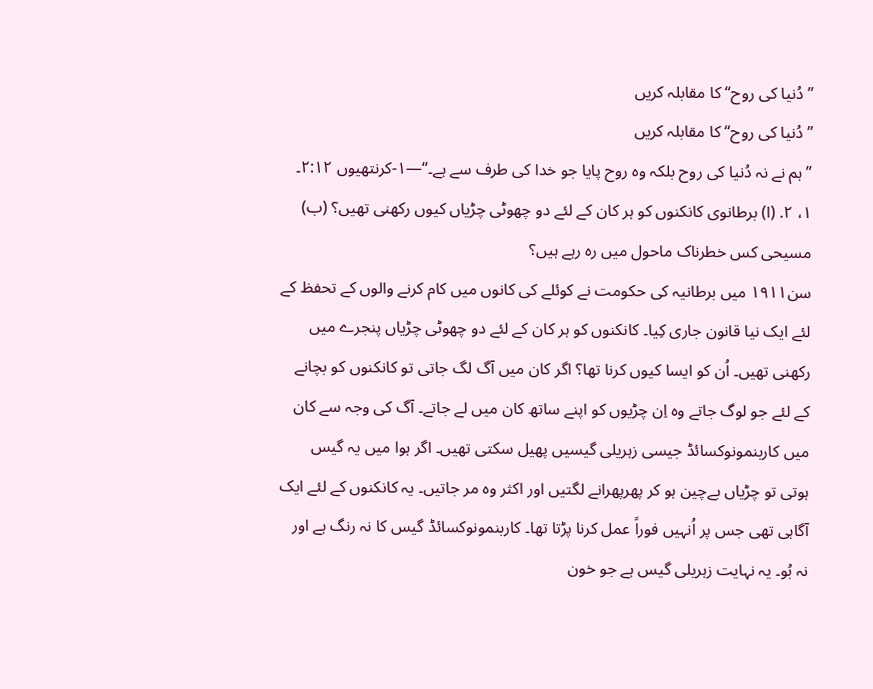”دُنیا کی روح“ کا مقابلہ کریں
”دُنیا کی روح“ کا مقابلہ کریں
”ہم نے نہ دُنیا کی روح بلکہ وہ روح پایا جو خدا کی طرف سے ہے۔“—۱-کرنتھیوں ۲:۱۲۔
۱، ۲. (ا) برطانوی کانکنوں کو ہر کان کے لئے دو چھوٹی چڑیاں کیوں رکھنی تھیں؟ (ب) مسیحی کس خطرناک ماحول میں رہ رہے ہیں؟
سن۱۹۱۱ میں برطانیہ کی حکومت نے کوئلے کی کانوں میں کام کرنے والوں کے تحفظ کے لئے ایک نیا قانون جاری کِیا۔ کانکنوں کو ہر کان کے لئے دو چھوٹی چڑیاں پنجرے میں رکھنی تھیں۔ اُن کو ایسا کیوں کرنا تھا؟ اگر کان میں آگ لگ جاتی تو کانکنوں کو بچانے کے لئے جو لوگ جاتے وہ اِن چڑیوں کو اپنے ساتھ کان میں لے جاتے۔ آگ کی وجہ سے کان میں کاربنمونوکسائڈ جیسی زہریلی گیسیں پھیل سکتی تھیں۔ اگر ہوا میں یہ گیس ہوتی تو چڑیاں بےچین ہو کر پھرپھرانے لگتیں اور اکثر وہ مر جاتیں۔ یہ کانکنوں کے لئے ایک آگاہی تھی جس پر اُنہیں فوراً عمل کرنا پڑتا تھا۔ کاربنمونوکسائڈ گیس کا نہ رنگ ہے اور نہ بُو۔ یہ نہایت زہریلی گیس ہے جو خون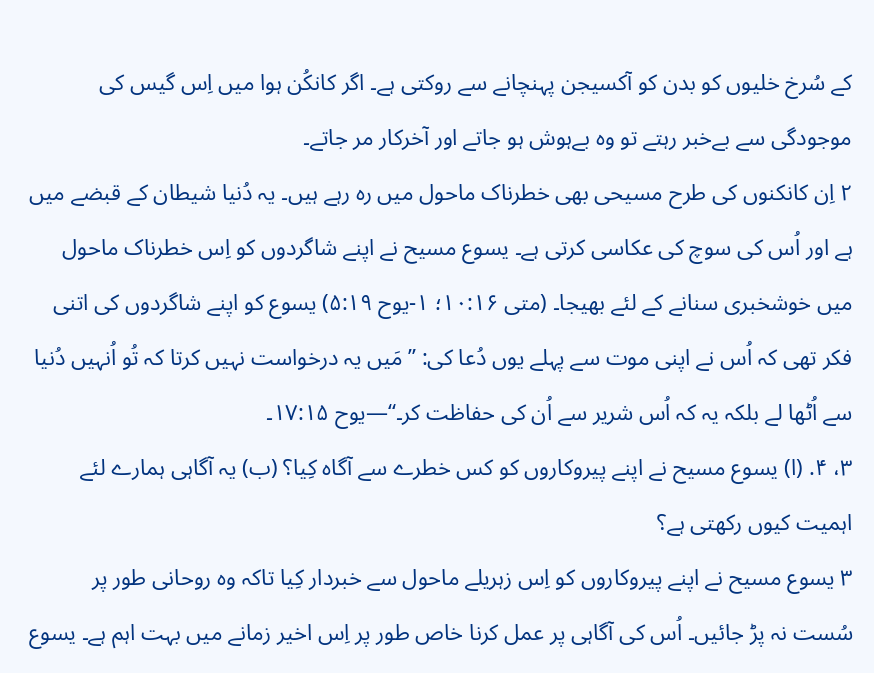کے سُرخ خلیوں کو بدن کو آکسیجن پہنچانے سے روکتی ہے۔ اگر کانکُن ہوا میں اِس گیس کی موجودگی سے بےخبر رہتے تو وہ بےہوش ہو جاتے اور آخرکار مر جاتے۔
۲ اِن کانکنوں کی طرح مسیحی بھی خطرناک ماحول میں رہ رہے ہیں۔ یہ دُنیا شیطان کے قبضے میں ہے اور اُس کی سوچ کی عکاسی کرتی ہے۔ یسوع مسیح نے اپنے شاگردوں کو اِس خطرناک ماحول میں خوشخبری سنانے کے لئے بھیجا۔ (متی ۱۰:۱۶؛ ۱-یوح ۵:۱۹) یسوع کو اپنے شاگردوں کی اتنی فکر تھی کہ اُس نے اپنی موت سے پہلے یوں دُعا کی: ”مَیں یہ درخواست نہیں کرتا کہ تُو اُنہیں دُنیا سے اُٹھا لے بلکہ یہ کہ اُس شریر سے اُن کی حفاظت کر۔“—یوح ۱۷:۱۵۔
۳، ۴. (ا) یسوع مسیح نے اپنے پیروکاروں کو کس خطرے سے آگاہ کِیا؟ (ب) یہ آگاہی ہمارے لئے اہمیت کیوں رکھتی ہے؟
۳ یسوع مسیح نے اپنے پیروکاروں کو اِس زہریلے ماحول سے خبردار کِیا تاکہ وہ روحانی طور پر سُست نہ پڑ جائیں۔ اُس کی آگاہی پر عمل کرنا خاص طور پر اِس اخیر زمانے میں بہت اہم ہے۔ یسوع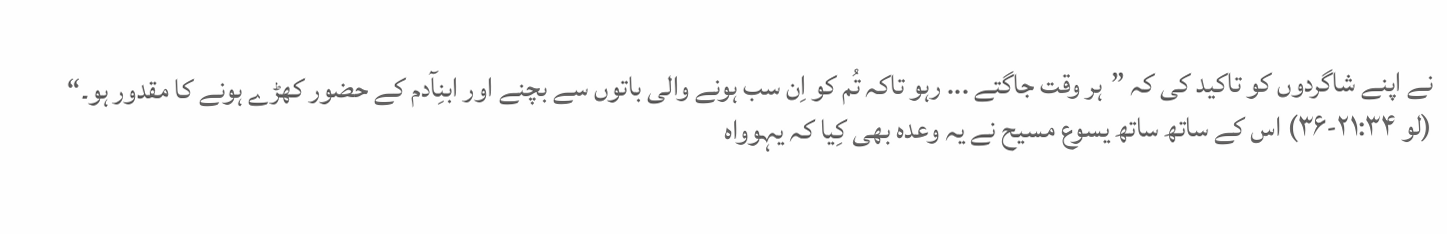نے اپنے شاگردوں کو تاکید کی کہ ”ہر وقت جاگتے ... رہو تاکہ تُم کو اِن سب ہونے والی باتوں سے بچنے اور ابنِآدم کے حضور کھڑے ہونے کا مقدور ہو۔“ (لو ۲۱:۳۴-۳۶) اس کے ساتھ ساتھ یسوع مسیح نے یہ وعدہ بھی کِیا کہ یہوواہ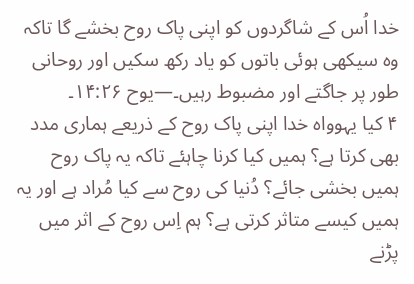خدا اُس کے شاگردوں کو اپنی پاک روح بخشے گا تاکہ وہ سیکھی ہوئی باتوں کو یاد رکھ سکیں اور روحانی طور پر جاگتے اور مضبوط رہیں۔—یوح ۱۴:۲۶۔
۴ کیا یہوواہ خدا اپنی پاک روح کے ذریعے ہماری مدد بھی کرتا ہے؟ ہمیں کیا کرنا چاہئے تاکہ یہ پاک روح ہمیں بخشی جائے؟ دُنیا کی روح سے کیا مُراد ہے اور یہ ہمیں کیسے متاثر کرتی ہے؟ ہم اِس روح کے اثر میں پڑنے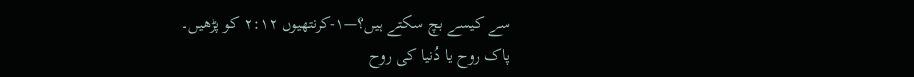سے کیسے بچ سکتے ہیں؟—۱-کرنتھیوں ۲:۱۲ کو پڑھیں۔
پاک روح یا دُنیا کی روح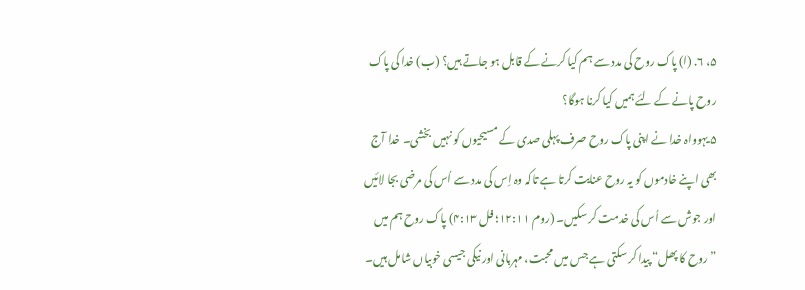۵، ۶. (ا) پاک روح کی مدد سے ہم کیا کرنے کے قابل ہو جاتے ہیں؟ (ب) خدا کی پاک روح پانے کے لئے ہمیں کیا کرنا ہوگا؟
۵ یہوواہ خدا نے اپنی پاک روح صرف پہلی صدی کے مسیحیوں کو نہیں بخشی۔ خدا آج بھی اپنے خادموں کو یہ روح عنایت کرتا ہے تاکہ وہ اِس کی مدد سے اُس کی مرضی بجا لائیں اور جوش سے اُس کی خدمت کر سکیں۔ (روم ۱۲:۱۱؛ فل ۴:۱۳) پاک روح ہم میں ”روح کا پھل“ پیدا کر سکتی ہے جس میں محبت، مہربانی اور نیکی جیسی خوبیاں شامل ہیں۔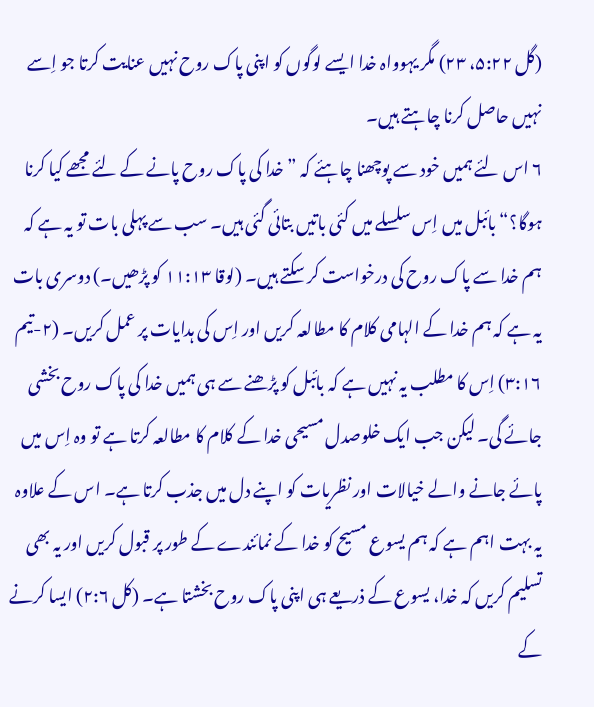(گل ۵:۲۲، ۲۳) مگر یہوواہ خدا ایسے لوگوں کو اپنی پاک روح نہیں عنایت کرتا جو اِسے نہیں حاصل کرنا چاہتے ہیں۔
۶ اس لئے ہمیں خود سے پوچھنا چاہئے کہ ”خدا کی پاک روح پانے کے لئے مجھے کیا کرنا ہوگا؟“ بائبل میں اِس سلسلے میں کئی باتیں بتائی گئی ہیں۔ سب سے پہلی بات تو یہ ہے کہ ہم خدا سے پاک روح کی درخواست کر سکتے ہیں۔ (لوقا ۱۱:۱۳ کو پڑھیں۔) دوسری بات یہ ہے کہ ہم خدا کے الہامی کلام کا مطالعہ کریں اور اِس کی ہدایات پر عمل کریں۔ (۲-تیم ۳:۱۶) اِس کا مطلب یہ نہیں ہے کہ بائبل کو پڑھنے سے ہی ہمیں خدا کی پاک روح بخشی جائے گی۔ لیکن جب ایک خلوصدل مسیحی خدا کے کلام کا مطالعہ کرتا ہے تو وہ اِس میں پائے جانے والے خیالات اور نظریات کو اپنے دل میں جذب کرتا ہے۔ اس کے علاوہ یہ بہت اہم ہے کہ ہم یسوع مسیح کو خدا کے نمائندے کے طور پر قبول کریں اور یہ بھی تسلیم کریں کہ خدا، یسوع کے ذریعے ہی اپنی پاک روح بخشتا ہے۔ (کل ۲:۶) ایسا کرنے کے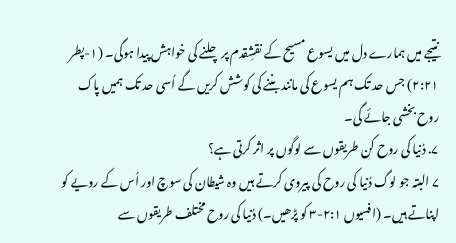نتیجے میں ہمارے دل میں یسوع مسیح کے نقشِقدم پر چلنے کی خواہش پیدا ہوگی۔ (۱-پطر ۲:۲۱) جس حد تک ہم یسوع کی مانند بننے کی کوشش کریں گے اُسی حد تک ہمیں پاک روح بخشی جائے گی۔
۷. دُنیا کی روح کن طریقوں سے لوگوں پر اثر کرتی ہے؟
۷ البتہ جو لوگ دُنیا کی روح کی پیروی کرتے ہیں وہ شیطان کی سوچ اور اُس کے رویے کو اپناتے ہیں۔ (افسیوں ۲:۱-۳ کو پڑھیں۔) دُنیا کی روح مختلف طریقوں سے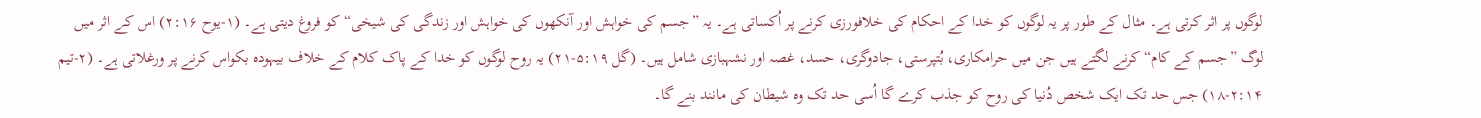لوگوں پر اثر کرتی ہے۔ مثال کے طور پر یہ لوگوں کو خدا کے احکام کی خلافورزی کرنے پر اُکساتی ہے۔ یہ ”جسم کی خواہش اور آنکھوں کی خواہش اور زندگی کی شیخی“ کو فروغ دیتی ہے۔ (۱-یوح ۲:۱۶) اس کے اثر میں لوگ ”جسم کے کام“ کرنے لگتے ہیں جن میں حرامکاری، بُتپرستی، جادوگری، حسد، غصہ اور نشہبازی شامل ہیں۔ (گل ۵:۱۹-۲۱) یہ روح لوگوں کو خدا کے پاک کلام کے خلاف بیہودہ بکواس کرنے پر ورغلاتی ہے۔ (۲-تیم ۲:۱۴-۱۸) جس حد تک ایک شخص دُنیا کی روح کو جذب کرے گا اُسی حد تک وہ شیطان کی مانند بنے گا۔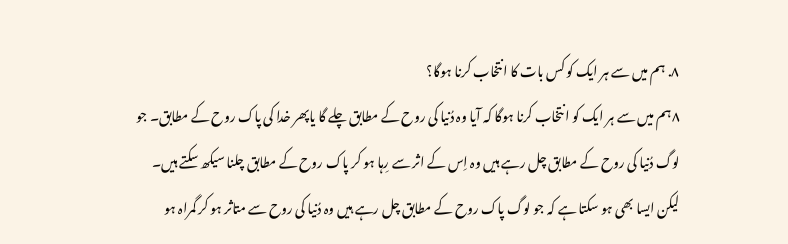۸. ہم میں سے ہر ایک کو کس بات کا انتخاب کرنا ہوگا؟
۸ ہم میں سے ہر ایک کو انتخاب کرنا ہوگا کہ آیا وہ دُنیا کی روح کے مطابق چلے گا یاپھر خدا کی پاک روح کے مطابق۔ جو لوگ دُنیا کی روح کے مطابق چل رہے ہیں وہ اِس کے اثر سے رِہا ہو کر پاک روح کے مطابق چلنا سیکھ سکتے ہیں۔ لیکن ایسا بھی ہو سکتا ہے کہ جو لوگ پاک روح کے مطابق چل رہے ہیں وہ دُنیا کی روح سے متاثر ہو کر گمراہ ہو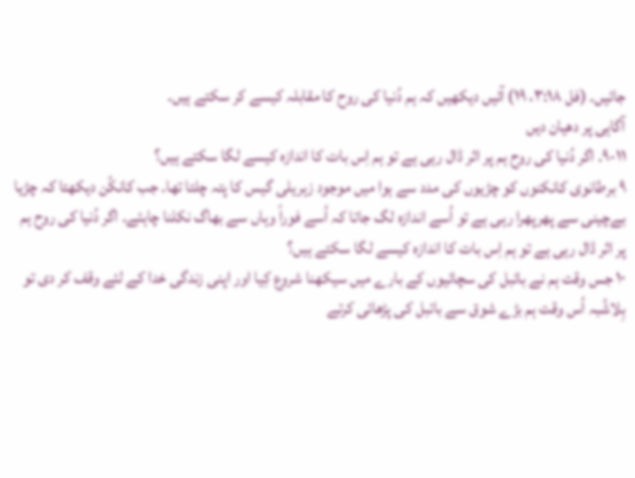جائیں۔ (فل ۳:۱۸، ۱۹) آئیں دیکھیں کہ ہم دُنیا کی روح کا مقابلہ کیسے کر سکتے ہیں۔
آگاہی پر دھیان دیں
۹-۱۱. اگر دُنیا کی روح ہم پر اثر ڈال رہی ہے تو ہم اِس بات کا اندازہ کیسے لگا سکتے ہیں؟
۹ برطانوی کانکنوں کو چڑیوں کی مدد سے ہوا میں موجود زہریلی گیس کا پتہ چلتا تھا۔ جب کانکُن دیکھتا کہ چڑیا بےچینی سے پھرپھرا رہی ہے تو اُسے اندازہ لگ جاتا کہ اُسے فوراً وہاں سے بھاگ نکلنا چاہئے۔ اگر دُنیا کی روح ہم پر اثر ڈال رہی ہے تو ہم اِس بات کا اندازہ کیسے لگا سکتے ہیں؟
۱۰ جس وقت ہم نے بائبل کی سچائیوں کے بارے میں سیکھنا شروع کِیا اور اپنی زندگی خدا کے لئے وقف کر دی تو بِلاشُبہ اُس وقت ہم بڑے شوق سے بائبل کی پڑھائی کرتے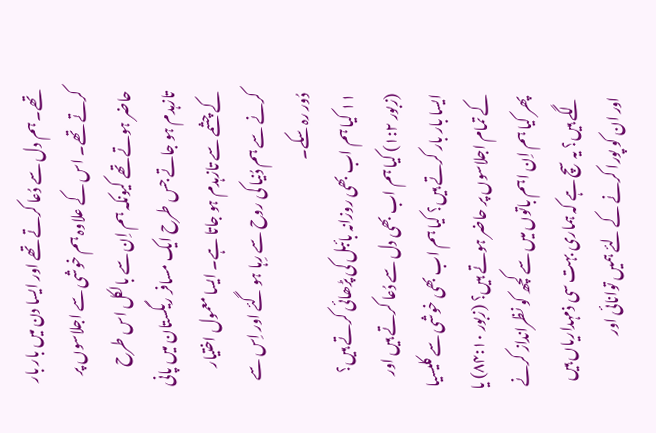تھے۔ ہم دل سے دُعا کرتے تھے اور ایسا دن میں بار بار کرتے تھے۔ اس کے علاوہ ہم خوشی سے اجلاسوں پر حاضر ہوتے تھے کیونکہ ہم اِن سے بالکل اس طرح تازہدم ہو جاتے جس طرح ایک مسافر ریگستان میں پانی کے چشمے سے تازہدم ہو جاتا ہے۔ ایسا معمول اختیار کرنے سے ہم دُنیا کی روح سے رِہا ہو گئے اور اِس سے دُور رہ سکے۔
۱۱ کیا ہم اب بھی روزانہ بائبل کی پڑھائی کرتے ہیں؟ (زبور ۱:۲) کیا ہم اب بھی دل سے دُعا کرتے ہیں اور ایسا بار بار کرتے ہیں؟ کیا ہم اب بھی خوشی سے کلیسیا کے تمام اجلاسوں پر حاضر ہوتے ہیں؟ (زبور ۸۴:۱۰) یا پھر کیا ہم اِن اہم باتوں میں سے کچھ کو نظرانداز کرنے لگے ہیں؟ یہ سچ ہے کہ ہماری بہت سی ذمہداریاں ہیں اور ان کو پورا کرنے کے لئے ہمیں توانائی اور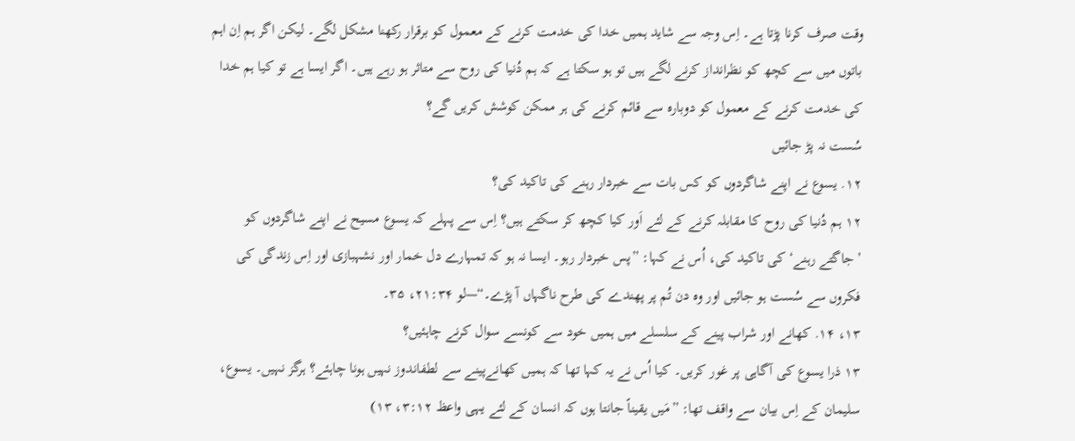وقت صرف کرنا پڑتا ہے۔ اِس وجہ سے شاید ہمیں خدا کی خدمت کرنے کے معمول کو برقرار رکھنا مشکل لگے۔ لیکن اگر ہم اِن اہم باتوں میں سے کچھ کو نظرانداز کرنے لگے ہیں تو ہو سکتا ہے کہ ہم دُنیا کی روح سے متاثر ہو رہے ہیں۔ اگر ایسا ہے تو کیا ہم خدا کی خدمت کرنے کے معمول کو دوبارہ سے قائم کرنے کی ہر ممکن کوشش کریں گے؟
سُست نہ پڑ جائیں
۱۲. یسوع نے اپنے شاگردوں کو کس بات سے خبردار رہنے کی تاکید کی؟
۱۲ ہم دُنیا کی روح کا مقابلہ کرنے کے لئے اَور کیا کچھ کر سکتے ہیں؟ اِس سے پہلے کہ یسوع مسیح نے اپنے شاگردوں کو ’جاگتے رہنے‘ کی تاکید کی، اُس نے کہا: ”پس خبردار رہو۔ ایسا نہ ہو کہ تمہارے دل خمار اور نشہبازی اور اِس زندگی کی فکروں سے سُست ہو جائیں اور وہ دن تُم پر پھندے کی طرح ناگہاں آ پڑے۔“—لو ۲۱:۳۴، ۳۵۔
۱۳، ۱۴. کھانے اور شراب پینے کے سلسلے میں ہمیں خود سے کونسے سوال کرنے چاہئیں؟
۱۳ ذرا یسوع کی آگاہی پر غور کریں۔ کیا اُس نے یہ کہا تھا کہ ہمیں کھانےپینے سے لطفاندوز نہیں ہونا چاہئے؟ ہرگز نہیں۔ یسوع، سلیمان کے اِس بیان سے واقف تھا: ”مَیں یقیناً جانتا ہوں کہ انسان کے لئے یہی واعظ ۳:۱۲، ۱۳)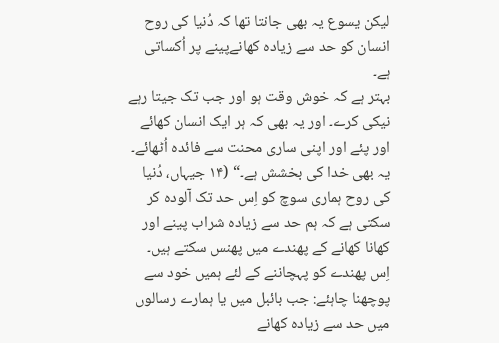لیکن یسوع یہ بھی جانتا تھا کہ دُنیا کی روح انسان کو حد سے زیادہ کھانےپینے پر اُکساتی ہے۔
بہتر ہے کہ خوش وقت ہو اور جب تک جیتا رہے نیکی کرے۔ اور یہ بھی کہ ہر ایک انسان کھائے اور پئے اور اپنی ساری محنت سے فائدہ اُٹھائے۔ یہ بھی خدا کی بخشش ہے۔“ (۱۴ جیہاں، دُنیا کی روح ہماری سوچ کو اِس حد تک آلودہ کر سکتی ہے کہ ہم حد سے زیادہ شراب پینے اور کھانا کھانے کے پھندے میں پھنس سکتے ہیں۔ اِس پھندے کو پہچاننے کے لئے ہمیں خود سے پوچھنا چاہئے: جب بائبل میں یا ہمارے رسالوں میں حد سے زیادہ کھانے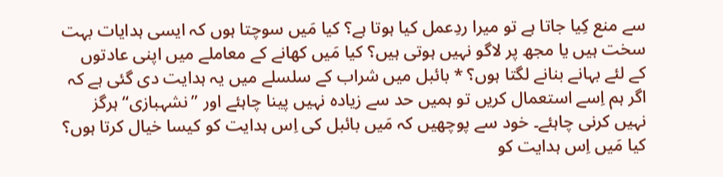سے منع کِیا جاتا ہے تو میرا ردِعمل کیا ہوتا ہے؟ کیا مَیں سوچتا ہوں کہ ایسی ہدایات بہت سخت ہیں یا مجھ پر لاگو نہیں ہوتی ہیں؟ کیا مَیں کھانے کے معاملے میں اپنی عادتوں کے لئے بہانے بنانے لگتا ہوں؟ * بائبل میں شراب کے سلسلے میں یہ ہدایت دی گئی ہے کہ اگر ہم اِسے استعمال کریں تو ہمیں حد سے زیادہ نہیں پینا چاہئے اور ”نشہبازی“ ہرگز نہیں کرنی چاہئے۔ خود سے پوچھیں کہ مَیں بائبل کی اِس ہدایت کو کیسا خیال کرتا ہوں؟ کیا مَیں اِس ہدایت کو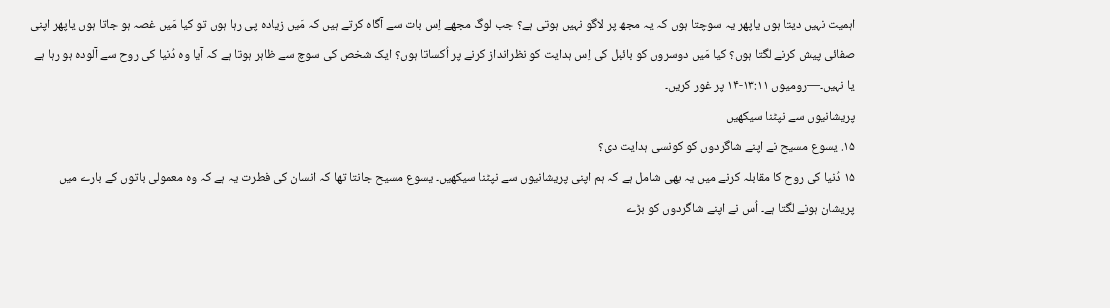اہمیت نہیں دیتا ہوں یاپھر یہ سوچتا ہوں کہ یہ مجھ پر لاگو نہیں ہوتی ہے؟ جب لوگ مجھے اِس بات سے آگاہ کرتے ہیں کہ مَیں زیادہ پی رہا ہوں تو کیا مَیں غصہ ہو جاتا ہوں یاپھر اپنی صفائی پیش کرنے لگتا ہوں؟ کیا مَیں دوسروں کو بائبل کی اِس ہدایت کو نظرانداز کرنے پر اُکساتا ہوں؟ ایک شخص کی سوچ سے ظاہر ہوتا ہے کہ آیا وہ دُنیا کی روح سے آلودہ ہو رہا ہے یا نہیں۔—رومیوں ۱۳:۱۱-۱۴ پر غور کریں۔
پریشانیوں سے نپٹنا سیکھیں
۱۵. یسوع مسیح نے اپنے شاگردوں کو کونسی ہدایت دی؟
۱۵ دُنیا کی روح کا مقابلہ کرنے میں یہ بھی شامل ہے کہ ہم اپنی پریشانیوں سے نپٹنا سیکھیں۔ یسوع مسیح جانتا تھا کہ انسان کی فطرت یہ ہے کہ وہ معمولی باتوں کے بارے میں پریشان ہونے لگتا ہے۔ اُس نے اپنے شاگردوں کو بڑے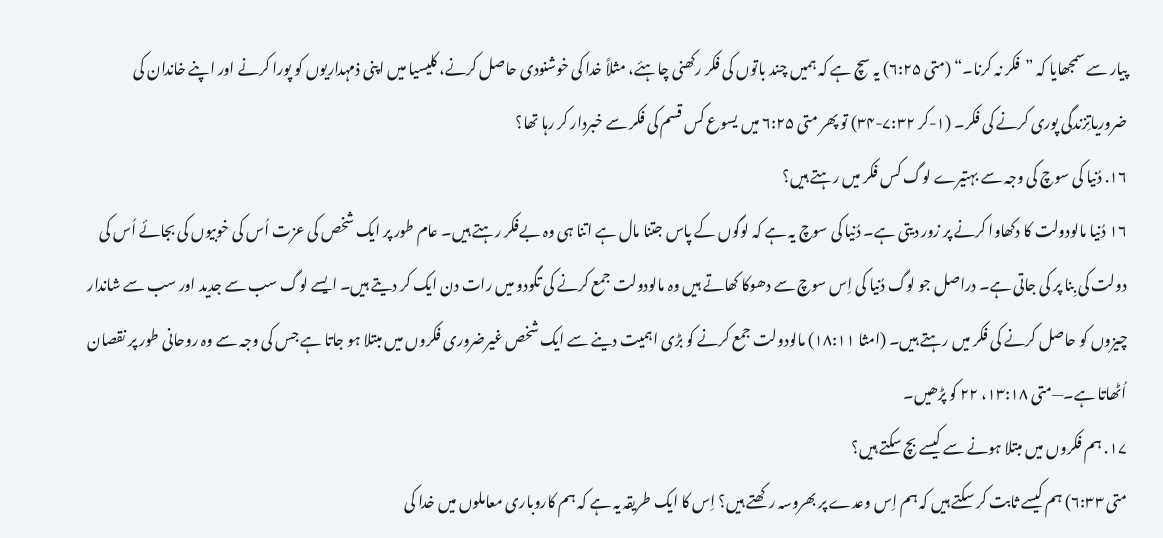پیار سے سمجھایا کہ ”فکر نہ کرنا۔“ (متی ۶:۲۵) یہ سچ ہے کہ ہمیں چند باتوں کی فکر رکھنی چاہئے، مثلاً خدا کی خوشنودی حاصل کرنے، کلیسیا میں اپنی ذمہداریوں کو پورا کرنے اور اپنے خاندان کی ضروریاتِزندگی پوری کرنے کی فکر۔ (۱-کر ۷:۳۲-۳۴) تو پھر متی ۶:۲۵ میں یسوع کس قسم کی فکر سے خبردار کر رہا تھا؟
۱۶. دُنیا کی سوچ کی وجہ سے بہتیرے لوگ کس فکر میں رہتے ہیں؟
۱۶ دُنیا مالودولت کا دکھاوا کرنے پر زور دیتی ہے۔ دُنیا کی سوچ یہ ہے کہ لوگوں کے پاس جتنا مال ہے اتنا ہی وہ بےفکر رہتے ہیں۔ عام طور پر ایک شخص کی عزت اُس کی خوبیوں کی بجائے اُس کی دولت کی بِنا پر کی جاتی ہے۔ دراصل جو لوگ دُنیا کی اِس سوچ سے دھوکا کھاتے ہیں وہ مالودولت جمع کرنے کی تگودو میں رات دن ایک کر دیتے ہیں۔ ایسے لوگ سب سے جدید اور سب سے شاندار چیزوں کو حاصل کرنے کی فکر میں رہتے ہیں۔ (امثا ۱۸:۱۱) مالودولت جمع کرنے کو بڑی اہمیت دینے سے ایک شخص غیرضروری فکروں میں مبتلا ہو جاتا ہے جس کی وجہ سے وہ روحانی طور پر نقصان اُٹھاتا ہے۔—متی ۱۳:۱۸، ۲۲ کو پڑھیں۔
۱۷. ہم فکروں میں مبتلا ہونے سے کیسے بچ سکتے ہیں؟
متی ۶:۳۳) ہم کیسے ثابت کر سکتے ہیں کہ ہم اِس وعدے پر بھروسہ رکھتے ہیں؟ اِس کا ایک طریقہ یہ ہے کہ ہم کاروباری معاملوں میں خدا کی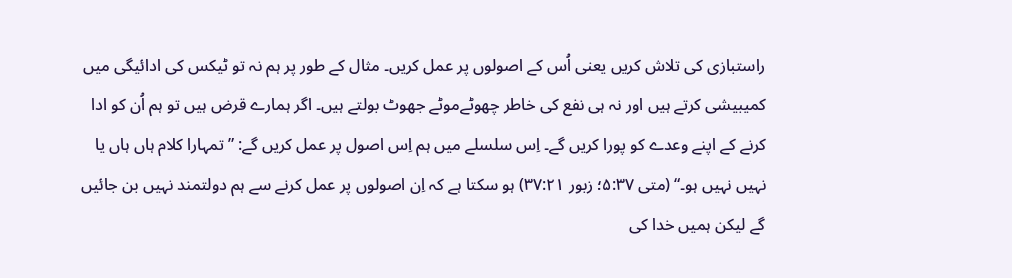راستبازی کی تلاش کریں یعنی اُس کے اصولوں پر عمل کریں۔ مثال کے طور پر ہم نہ تو ٹیکس کی ادائیگی میں کمیبیشی کرتے ہیں اور نہ ہی نفع کی خاطر چھوٹےموٹے جھوٹ بولتے ہیں۔ اگر ہمارے قرض ہیں تو ہم اُن کو ادا کرنے کے اپنے وعدے کو پورا کریں گے۔ اِس سلسلے میں ہم اِس اصول پر عمل کریں گے: ”تمہارا کلام ہاں ہاں یا نہیں نہیں ہو۔“ (متی ۵:۳۷؛ زبور ۳۷:۲۱) ہو سکتا ہے کہ اِن اصولوں پر عمل کرنے سے ہم دولتمند نہیں بن جائیں گے لیکن ہمیں خدا کی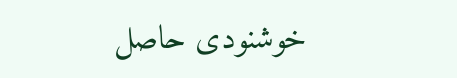خوشنودی حاصل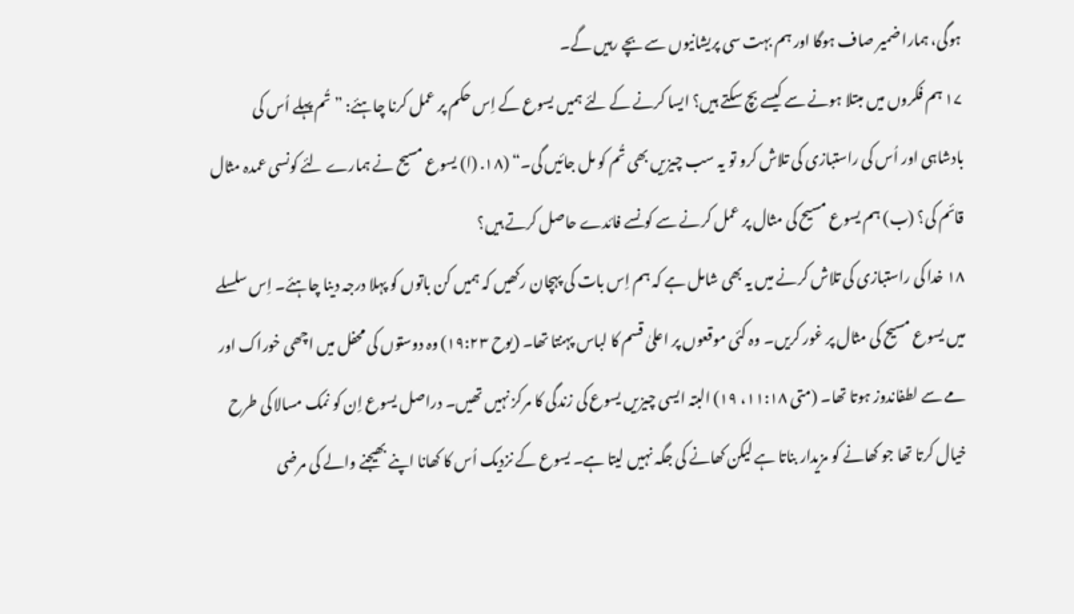ہوگی، ہمارا ضمیر صاف ہوگا اور ہم بہت سی پریشانیوں سے بچے رہیں گے۔
۱۷ ہم فکروں میں مبتلا ہونے سے کیسے بچ سکتے ہیں؟ ایسا کرنے کے لئے ہمیں یسوع کے اِس حکم پر عمل کرنا چاہئے: ”تُم پہلے اُس کی بادشاہی اور اُس کی راستبازی کی تلاش کرو تو یہ سب چیزیں بھی تُم کو مل جائیں گی۔“ (۱۸. (ا) یسوع مسیح نے ہمارے لئے کونسی عمدہ مثال قائم کی؟ (ب) ہم یسوع مسیح کی مثال پر عمل کرنے سے کونسے فائدے حاصل کرتے ہیں؟
۱۸ خدا کی راستبازی کی تلاش کرنے میں یہ بھی شامل ہے کہ ہم اِس بات کی پہچان رکھیں کہ ہمیں کن باتوں کو پہلا درجہ دینا چاہئے۔ اِس سلسلے میں یسوع مسیح کی مثال پر غور کریں۔ وہ کئی موقعوں پر اعلیٰ قسم کا لباس پہنتا تھا۔ (یوح ۱۹:۲۳) وہ دوستوں کی محفل میں اچھی خوراک اور مے سے لطفاندوز ہوتا تھا۔ (متی ۱۱:۱۸، ۱۹) البتہ ایسی چیزیں یسوع کی زندگی کا مرکز نہیں تھیں۔ دراصل یسوع اِن کو نمک مسالا کی طرح خیال کرتا تھا جو کھانے کو مزیدار بناتا ہے لیکن کھانے کی جگہ نہیں لیتا ہے۔ یسوع کے نزدیک اُس کا کھانا اپنے بھیجنے والے کی مرضی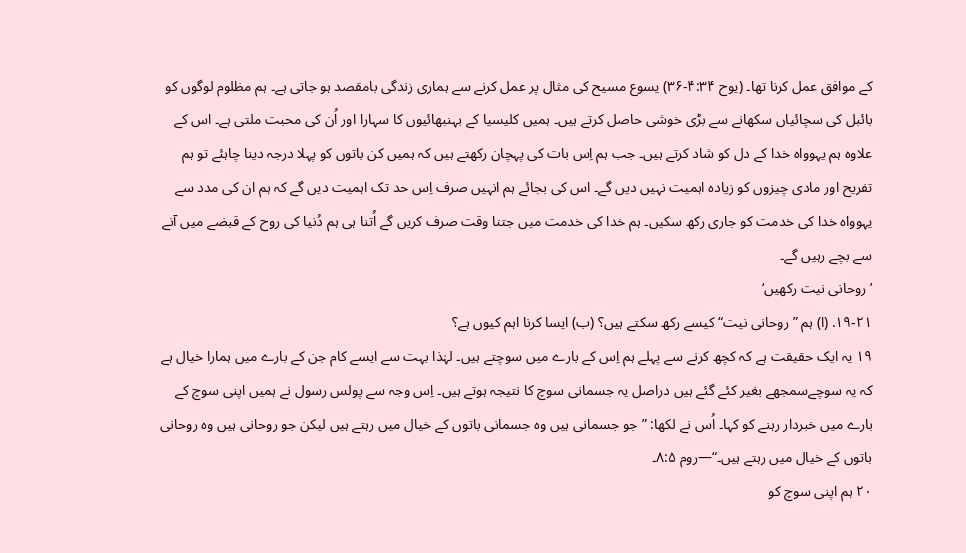کے موافق عمل کرنا تھا۔ (یوح ۴:۳۴-۳۶) یسوع مسیح کی مثال پر عمل کرنے سے ہماری زندگی بامقصد ہو جاتی ہے۔ ہم مظلوم لوگوں کو بائبل کی سچائیاں سکھانے سے بڑی خوشی حاصل کرتے ہیں۔ ہمیں کلیسیا کے بہنبھائیوں کا سہارا اور اُن کی محبت ملتی ہے۔ اس کے علاوہ ہم یہوواہ خدا کے دل کو شاد کرتے ہیں۔ جب ہم اِس بات کی پہچان رکھتے ہیں کہ ہمیں کن باتوں کو پہلا درجہ دینا چاہئے تو ہم تفریح اور مادی چیزوں کو زیادہ اہمیت نہیں دیں گے۔ اس کی بجائے ہم انہیں صرف اِس حد تک اہمیت دیں گے کہ ہم ان کی مدد سے یہوواہ خدا کی خدمت کو جاری رکھ سکیں۔ ہم خدا کی خدمت میں جتنا وقت صرف کریں گے اُتنا ہی ہم دُنیا کی روح کے قبضے میں آنے سے بچے رہیں گے۔
’روحانی نیت رکھیں‘
۱۹-۲۱. (ا) ہم ”روحانی نیت“ کیسے رکھ سکتے ہیں؟ (ب) ایسا کرنا اہم کیوں ہے؟
۱۹ یہ ایک حقیقت ہے کہ کچھ کرنے سے پہلے ہم اِس کے بارے میں سوچتے ہیں۔ لہٰذا بہت سے ایسے کام جن کے بارے میں ہمارا خیال ہے کہ یہ سوچےسمجھے بغیر کئے گئے ہیں دراصل یہ جسمانی سوچ کا نتیجہ ہوتے ہیں۔ اِس وجہ سے پولس رسول نے ہمیں اپنی سوچ کے بارے میں خبردار رہنے کو کہا۔ اُس نے لکھا: ”جو جسمانی ہیں وہ جسمانی باتوں کے خیال میں رہتے ہیں لیکن جو روحانی ہیں وہ روحانی باتوں کے خیال میں رہتے ہیں۔“—روم ۸:۵۔
۲۰ ہم اپنی سوچ کو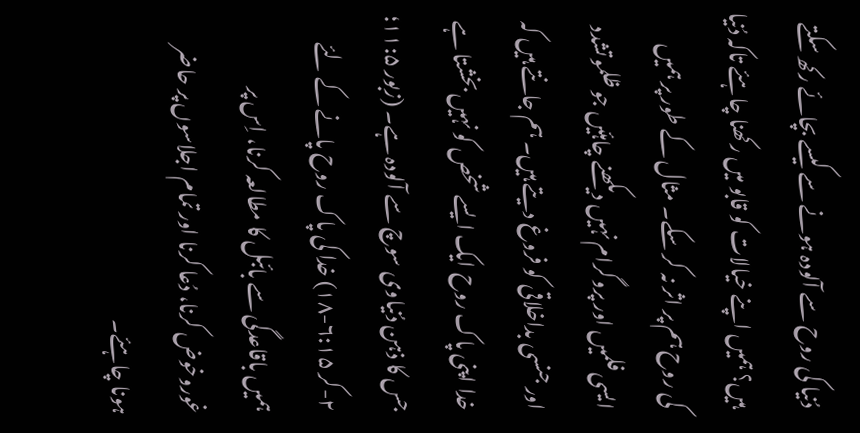دُنیا کی روح سے آلودہ ہونے سے کیسے بچائے رکھ سکتے ہیں؟ ہمیں اپنے خیالات کو قابو میں رکھنا چاہئے تاکہ دُنیا کی روح ہم پر اثر نہ کر سکے۔ مثال کے طور پر ہمیں ایسی فلمیں اور پروگرام نہیں دیکھنے چاہئیں جو ظلموتشدد اور جنسی بداخلاقی کو فروغ دیتے ہیں۔ ہم جانتے ہیں کہ خدا اپنی پاک روح ایک ایسے شخص کو نہیں بخشتا ہے جس کا ذہن دُنیاوی سوچ سے آلودہ ہے۔ (زبور ۱۱:۵؛ ۲-کر ۶:۱۵-۱۸) خدا کی پاک روح پانے کے لئے ہمیں باقاعدگی سے بائبل کا مطالعہ کرنا، اِس پر غوروخوض کرنا، دُعا کرنا اور تمام اجلاسوں پر حاضر ہونا چاہئے۔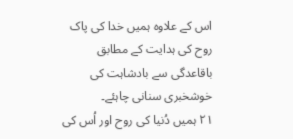اس کے علاوہ ہمیں خدا کی پاک روح کی ہدایت کے مطابق باقاعدگی سے بادشاہت کی خوشخبری سنانی چاہئے۔
۲۱ ہمیں دُنیا کی روح اور اُس کی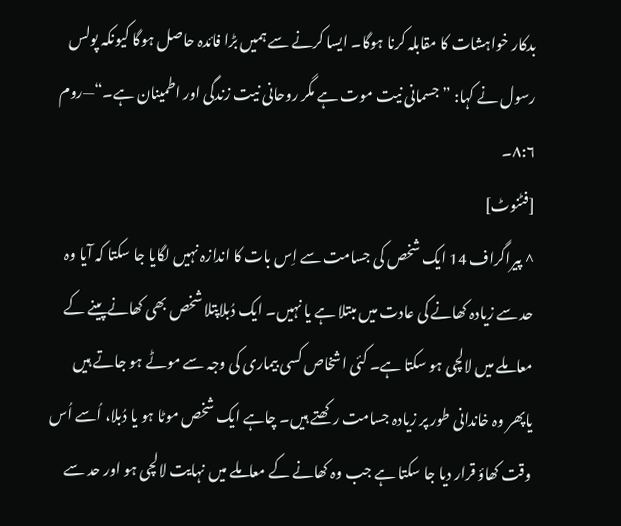بدکار خواہشات کا مقابلہ کرنا ہوگا۔ ایسا کرنے سے ہمیں بڑا فائدہ حاصل ہوگا کیونکہ پولس رسول نے کہا: ”جسمانی نیت موت ہے مگر روحانی نیت زندگی اور اطمینان ہے۔“—روم ۸:۶۔
[فٹنوٹ]
^ پیراگراف 14 ایک شخص کی جسامت سے اِس بات کا اندازہ نہیں لگایا جا سکتا کہ آیا وہ حد سے زیادہ کھانے کی عادت میں مبتلا ہے یا نہیں۔ ایک دُبلاپتلا شخص بھی کھانےپینے کے معاملے میں لالچی ہو سکتا ہے۔ کئی اشخاص کسی بیماری کی وجہ سے موٹے ہو جاتے ہیں یاپھر وہ خاندانی طور پر زیادہ جسامت رکھتے ہیں۔ چاہے ایک شخص موٹا ہو یا دُبلا، اُسے اُس وقت کھاؤ قرار دیا جا سکتا ہے جب وہ کھانے کے معاملے میں نہایت لالچی ہو اور حد سے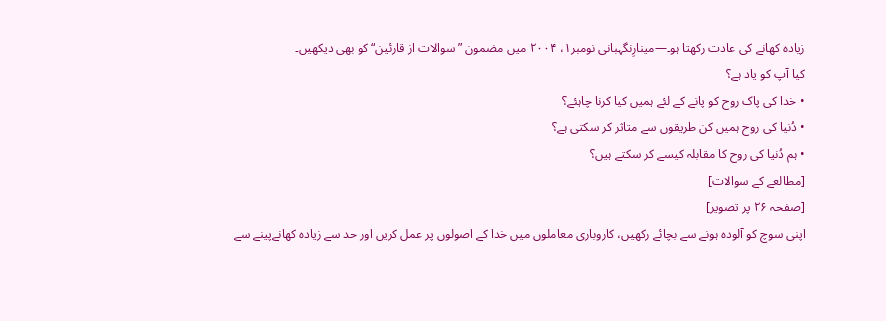زیادہ کھانے کی عادت رکھتا ہو۔—مینارِنگہبانی نومبر۱، ۲۰۰۴ میں مضمون ”سوالات از قارئین“ کو بھی دیکھیں۔
کیا آپ کو یاد ہے؟
• خدا کی پاک روح کو پانے کے لئے ہمیں کیا کرنا چاہئے؟
• دُنیا کی روح ہمیں کن طریقوں سے متاثر کر سکتی ہے؟
• ہم دُنیا کی روح کا مقابلہ کیسے کر سکتے ہیں؟
[مطالعے کے سوالات]
[صفحہ ۲۶ پر تصویر]
اپنی سوچ کو آلودہ ہونے سے بچائے رکھیں، کاروباری معاملوں میں خدا کے اصولوں پر عمل کریں اور حد سے زیادہ کھانےپینے سے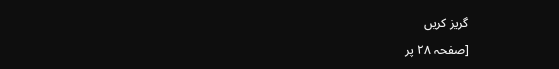گریز کریں
[صفحہ ۲۸ پر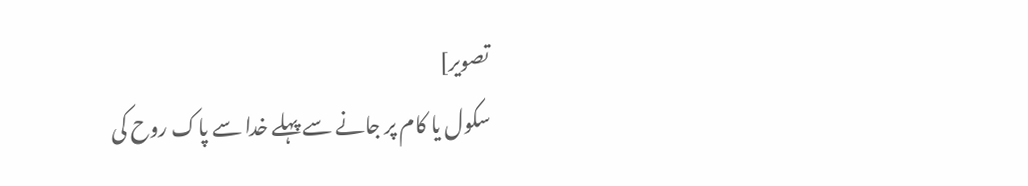تصویر]
سکول یا کام پر جانے سے پہلے خدا سے پاک روح کی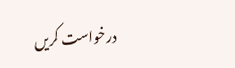درخواست کریں